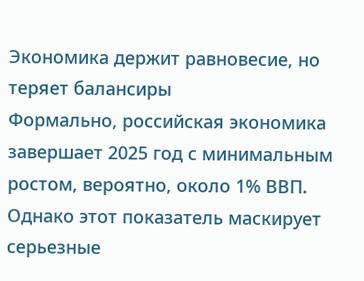Экономика держит равновесие, но теряет балансиры
Формально, российская экономика завершает 2025 год с минимальным ростом, вероятно, около 1% ВВП. Однако этот показатель маскирует серьезные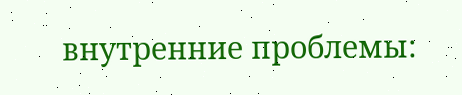внутренние проблемы: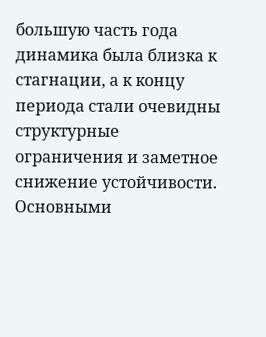большую часть года динамика была близка к стагнации, а к концу периода стали очевидны структурные ограничения и заметное снижение устойчивости.
Основными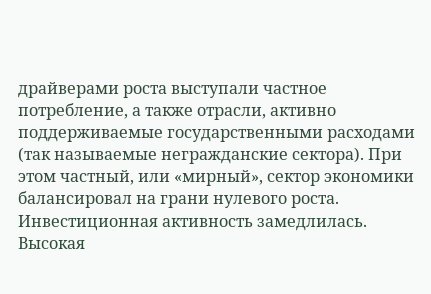драйверами роста выступали частное потребление, а также отрасли, активно поддерживаемые государственными расходами (так называемые негражданские сектора). При этом частный, или «мирный», сектор экономики балансировал на грани нулевого роста. Инвестиционная активность замедлилась. Высокая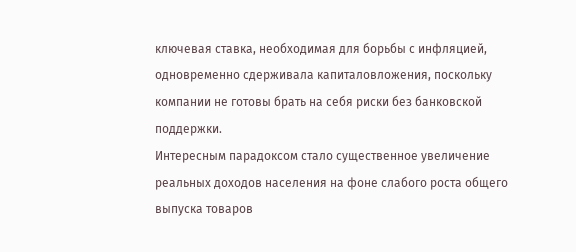ключевая ставка, необходимая для борьбы с инфляцией, одновременно сдерживала капиталовложения, поскольку компании не готовы брать на себя риски без банковской поддержки.
Интересным парадоксом стало существенное увеличение реальных доходов населения на фоне слабого роста общего выпуска товаров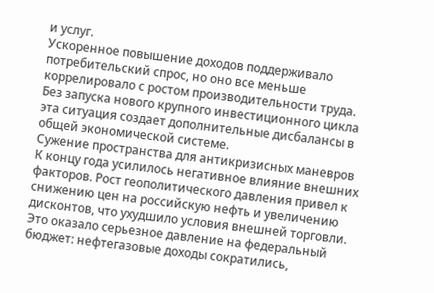и услуг.
Ускоренное повышение доходов поддерживало потребительский спрос, но оно все меньше коррелировало с ростом производительности труда. Без запуска нового крупного инвестиционного цикла эта ситуация создает дополнительные дисбалансы в общей экономической системе.
Сужение пространства для антикризисных маневров
К концу года усилилось негативное влияние внешних факторов. Рост геополитического давления привел к снижению цен на российскую нефть и увеличению дисконтов, что ухудшило условия внешней торговли. Это оказало серьезное давление на федеральный бюджет: нефтегазовые доходы сократились,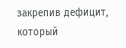закрепив дефицит, который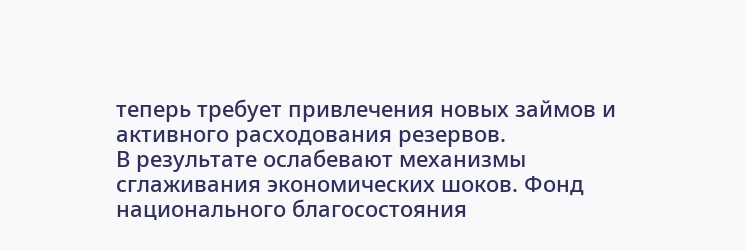теперь требует привлечения новых займов и активного расходования резервов.
В результате ослабевают механизмы сглаживания экономических шоков. Фонд национального благосостояния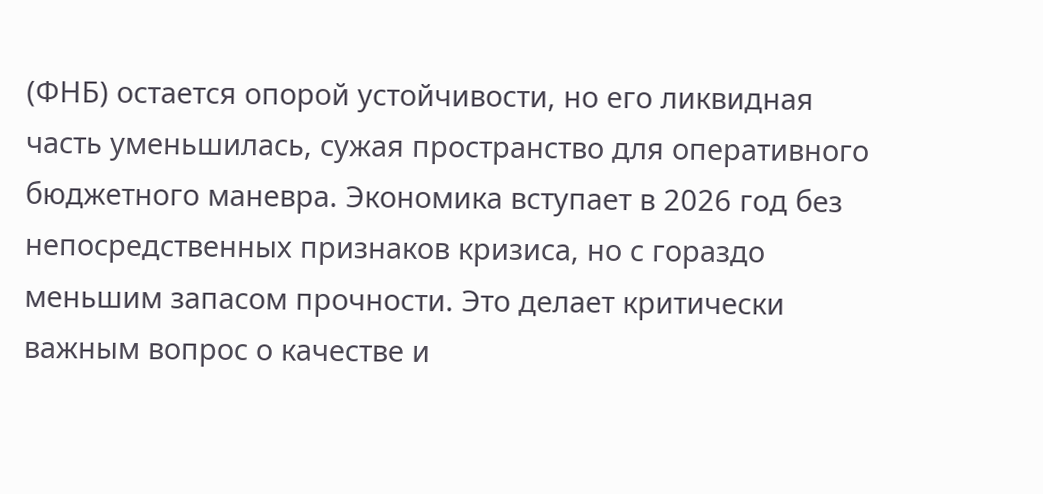(ФНБ) остается опорой устойчивости, но его ликвидная часть уменьшилась, сужая пространство для оперативного бюджетного маневра. Экономика вступает в 2026 год без непосредственных признаков кризиса, но с гораздо меньшим запасом прочности. Это делает критически важным вопрос о качестве и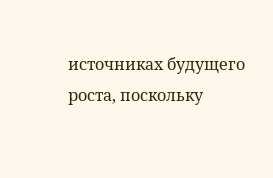источниках будущего роста, поскольку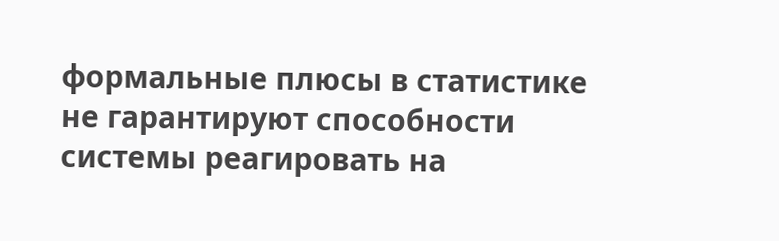формальные плюсы в статистике не гарантируют способности системы реагировать на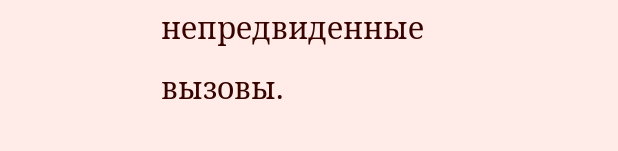непредвиденные вызовы.